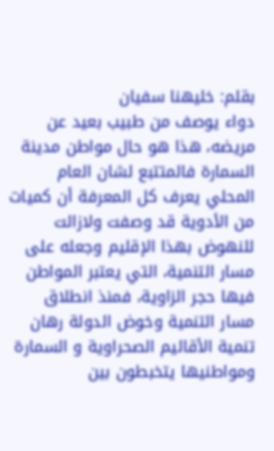بقلم: خليهنا سفيان
دواء يوصف من طبيب بعيد عن مريضه، هذا هو حال مواطن مدينة السمارة فالمتتبع لشان العام المحلي يعرف كل المعرفة أن كميات من الأدوية قد وصفت ولازالت للنهوض بهذا الإقليم وجعله على مسار التنمية، التي يعتبر المواطن فيها حجر الزاوية، فمنذ انطلاق مسار التنمية وخوض الدولة رهان تنمية الأقاليم الصحراوية و السمارة ومواطنيها يتخبطون بين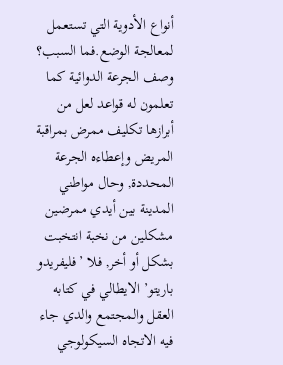أنواع الأدوية التي تستعمل لمعالجة الوضع.فما السبب؟
وصف الجرعة الدوائية كما تعلمون له قواعد لعل من أبرازها تكليف ممرض بمراقبة المريض وإعطاءه الجرعة المحددة, وحال مواطني المدينة بين أيدي ممرضين مشكلين من نخبة انتخبت بشكل أو أخر, فلا ’فليفريدو باريتو’ الايطالي في كتابه العقل والمجتمع والدي جاء فيه الاتجاه السيكولوجي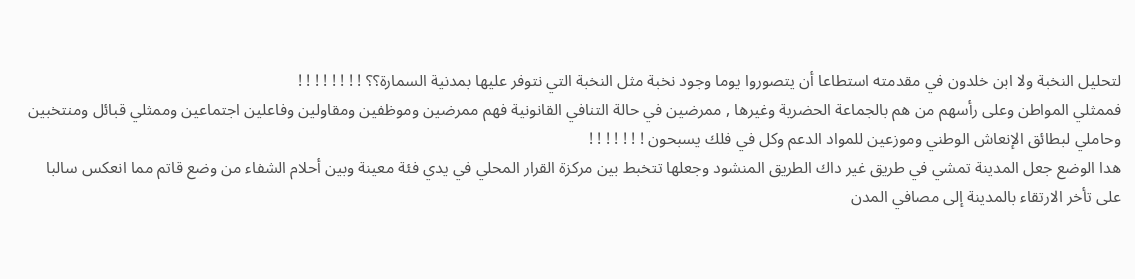لتحليل النخبة ولا ابن خلدون في مقدمته استطاعا أن يتصوروا يوما وجود نخبة مثل النخبة التي نتوفر عليها بمدنية السمارة؟؟ ! ! ! ! ! ! ! !
فممثلي المواطن وعلى رأسهم من هم بالجماعة الحضرية وغيرها , ممرضين في حالة التنافي القانونية فهم ممرضين وموظفين ومقاولين وفاعلين اجتماعين وممثلي قبائل ومنتخبين وحاملي لبطائق الإنعاش الوطني وموزعين للمواد الدعم وكل في فلك يسبحون ! ! ! ! ! ! !
هدا الوضع جعل المدينة تمشي في طريق غير داك الطريق المنشود وجعلها تتخبط بين مركزة القرار المحلي في يدي فئة معينة وبين أحلام الشفاء من وضع قاتم مما انعكس سالبا على تأخر الارتقاء بالمدينة إلى مصافي المدن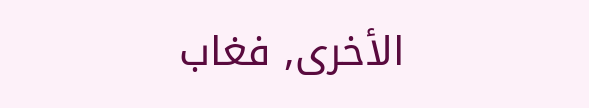الأخرى, فغاب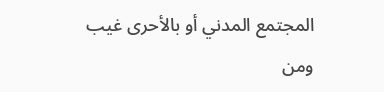المجتمع المدني أو بالأحرى غيب ومن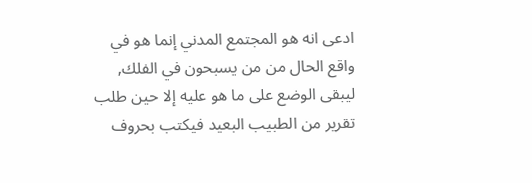ادعى انه هو المجتمع المدني إنما هو في واقع الحال من من يسبحون في الفلك,
ليبقى الوضع على ما هو عليه إلا حين طلب تقرير من الطبيب البعيد فيكتب بحروف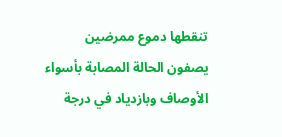تنقطها دموع ممرضين يصفون الحالة المصابة بأسواء الأوصاف وبازدياد في درجة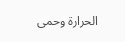الحرارة وحمى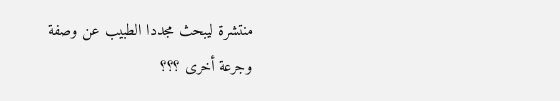منتشرة ليبحث مجددا الطبيب عن وصفة وجرعة أخرى ؟؟؟